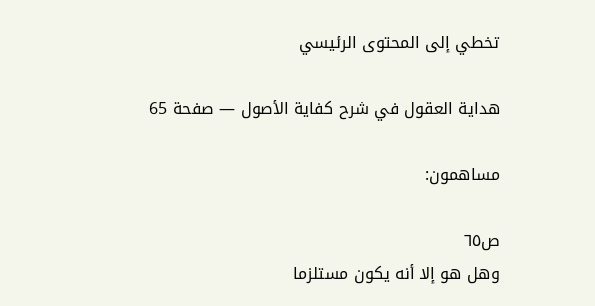تخطي إلى المحتوى الرئيسي

هداية العقول في شرح كفاية الأصول — صفحة 65

مساهمون:

ص٦٥
وهل هو إلا أنه يكون مستلزما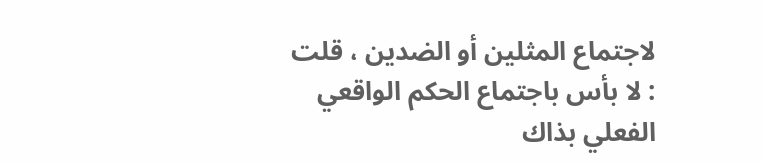لاجتماع المثلين أو الضدين ، قلت : لا بأس باجتماع الحكم الواقعي الفعلي بذاك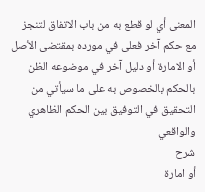المعنى أي لو قطع به من باب الاتفاق لتنجز مع حكم آخر فعلى في مورده بمقتضى الأصل أو الامارة أو دليل آخر في موضوعه الظن بالحكم بالخصوص به على ما سيأتي من التحقيق في التوفيق بين الحكم الظاهري والواقعي
شرح
أو امارة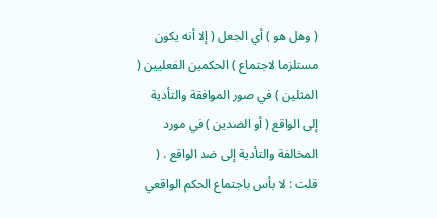( وهل هو ) أي الجعل ( إلا أنه يكون مستلزما لاجتماع ) الحكمين الفعليين ( المثلين ) في صور الموافقة والتأدية إلى الواقع ( أو الضدين ) في مورد المخالفة والتأدية إلى ضد الواقع . ( قلت : لا بأس باجتماع الحكم الواقعي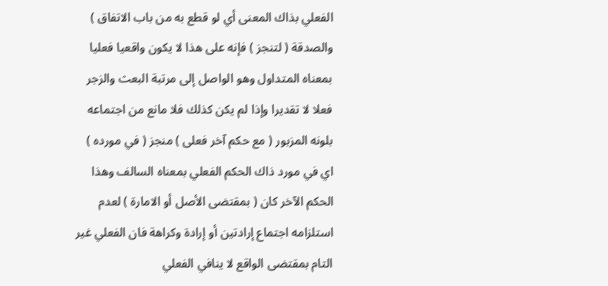الفعلي بذاك المعنى أي لو قطع به من باب الاتفاق ) والصدقة ( لتنجز ) فإنه على هذا لا يكون واقعيا فعليا بمعناه المتداول وهو الواصل إلى مرتبة البعث والزجر فعلا لا تقديرا وإذا لم يكن كذلك فلا مانع من اجتماعه بلونه المزبور ( مع حكم آخر فعلى ) منجز ( في مورده ) اي في مورد ذاك الحكم الفعلي بمعناه السالف وهذا الحكم الآخر كان ( بمقتضى الأصل أو الامارة ) لعدم استلزامه اجتماع إرادتين أو إرادة وكراهة فان الفعلي غير التام بمقتضى الواقع لا ينافي الفعلي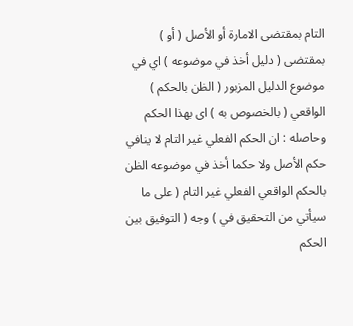التام بمقتضى الامارة أو الأصل ( أو ) بمقتضى ( دليل أخذ في موضوعه ) اي في موضوع الدليل المزبور ( الظن بالحكم ) الواقعي ( بالخصوص به ) اى بهذا الحكم وحاصله : ان الحكم الفعلي غير التام لا ينافي حكم الأصل ولا حكما أخذ في موضوعه الظن بالحكم الواقعي الفعلي غير التام ( على ما سيأتي من التحقيق في ) وجه ( التوفيق بين الحكم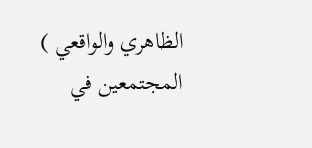الظاهري والواقعي ) المجتمعين في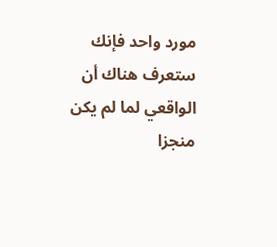مورد واحد فإنك ستعرف هناك أن الواقعي لما لم يكن منجزا